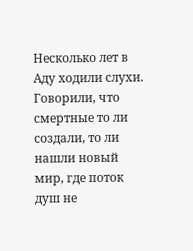Несколько лет в Аду ходили слухи. Говорили, что смертные то ли создали, то ли нашли новый мир, где поток душ не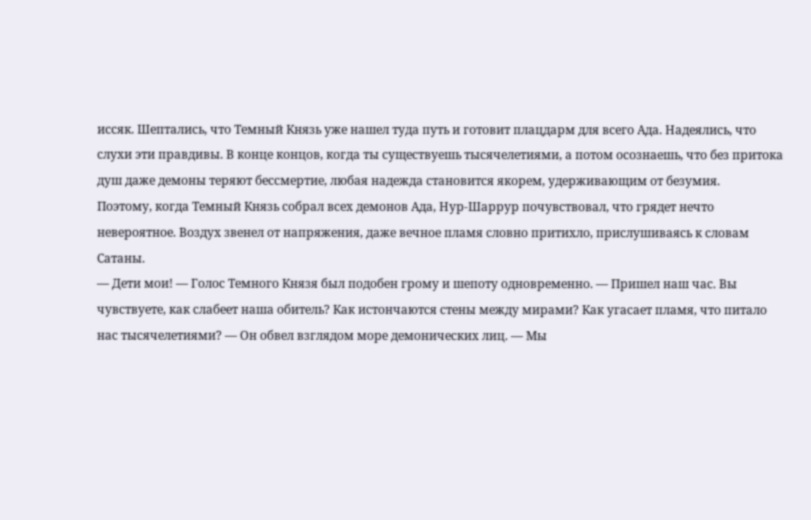иссяк. Шептались, что Темный Князь уже нашел туда путь и готовит плацдарм для всего Ада. Надеялись, что слухи эти правдивы. В конце концов, когда ты существуешь тысячелетиями, а потом осознаешь, что без притока душ даже демоны теряют бессмертие, любая надежда становится якорем, удерживающим от безумия.
Поэтому, когда Темный Князь собрал всех демонов Ада, Нур-Шаррур почувствовал, что грядет нечто невероятное. Воздух звенел от напряжения, даже вечное пламя словно притихло, прислушиваясь к словам Сатаны.
— Дети мои! — Голос Темного Князя был подобен грому и шепоту одновременно. — Пришел наш час. Вы чувствуете, как слабеет наша обитель? Как истончаются стены между мирами? Как угасает пламя, что питало нас тысячелетиями? — Он обвел взглядом море демонических лиц. — Мы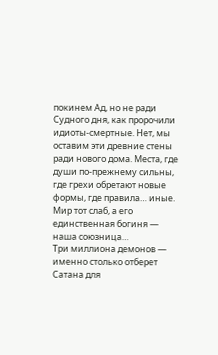покинем Ад, но не ради Судного дня, как пророчили идиоты-смертные. Нет, мы оставим эти древние стены ради нового дома. Места, где души по-прежнему сильны, где грехи обретают новые формы, где правила… иные. Мир тот слаб, а его единственная богиня — наша союзница…
Три миллиона демонов — именно столько отберет Сатана для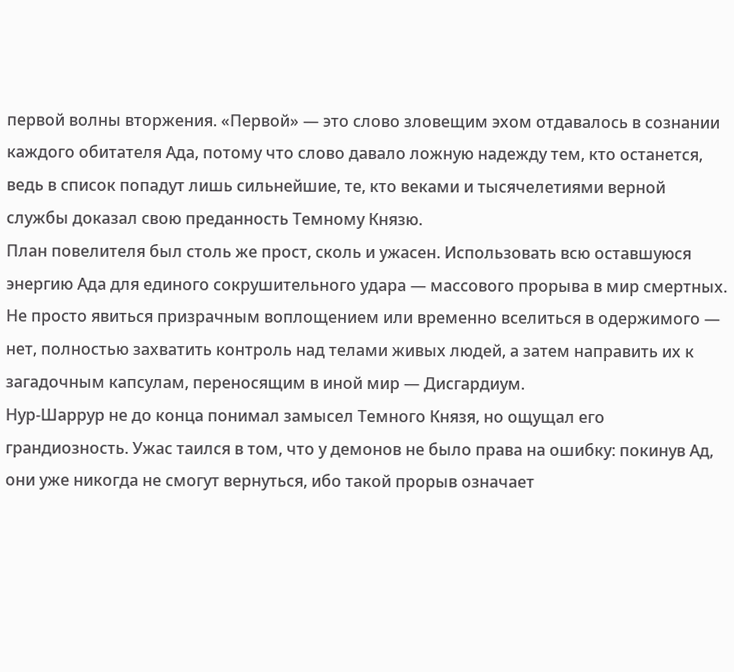первой волны вторжения. «Первой» — это слово зловещим эхом отдавалось в сознании каждого обитателя Ада, потому что слово давало ложную надежду тем, кто останется, ведь в список попадут лишь сильнейшие, те, кто веками и тысячелетиями верной службы доказал свою преданность Темному Князю.
План повелителя был столь же прост, сколь и ужасен. Использовать всю оставшуюся энергию Ада для единого сокрушительного удара — массового прорыва в мир смертных. Не просто явиться призрачным воплощением или временно вселиться в одержимого — нет, полностью захватить контроль над телами живых людей, а затем направить их к загадочным капсулам, переносящим в иной мир — Дисгардиум.
Нур-Шаррур не до конца понимал замысел Темного Князя, но ощущал его грандиозность. Ужас таился в том, что у демонов не было права на ошибку: покинув Ад, они уже никогда не смогут вернуться, ибо такой прорыв означает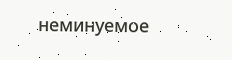неминуемое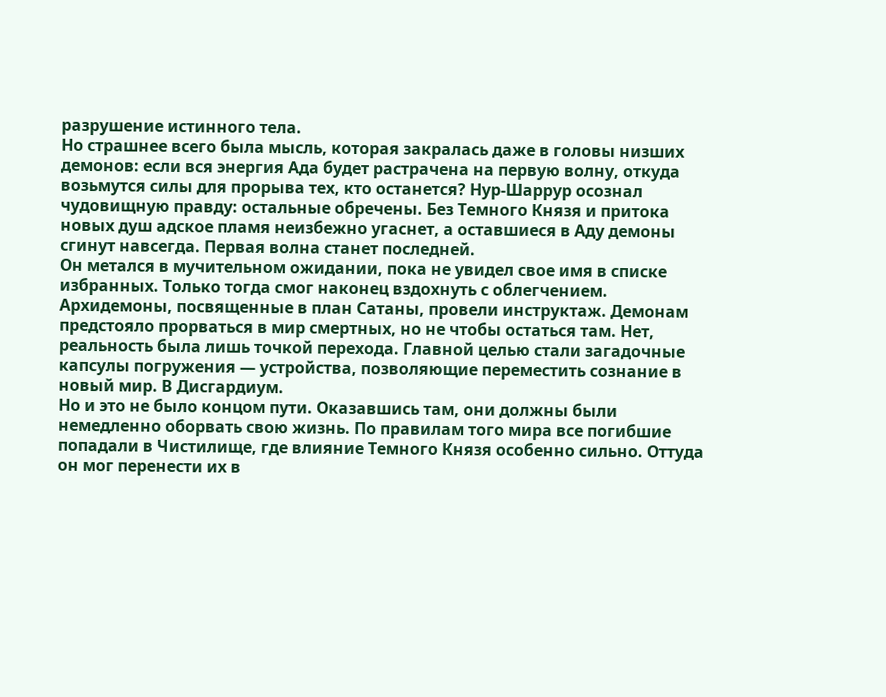разрушение истинного тела.
Но страшнее всего была мысль, которая закралась даже в головы низших демонов: если вся энергия Ада будет растрачена на первую волну, откуда возьмутся силы для прорыва тех, кто останется? Нур-Шаррур осознал чудовищную правду: остальные обречены. Без Темного Князя и притока новых душ адское пламя неизбежно угаснет, а оставшиеся в Аду демоны сгинут навсегда. Первая волна станет последней.
Он метался в мучительном ожидании, пока не увидел свое имя в списке избранных. Только тогда смог наконец вздохнуть с облегчением.
Архидемоны, посвященные в план Сатаны, провели инструктаж. Демонам предстояло прорваться в мир смертных, но не чтобы остаться там. Нет, реальность была лишь точкой перехода. Главной целью стали загадочные капсулы погружения — устройства, позволяющие переместить сознание в новый мир. В Дисгардиум.
Но и это не было концом пути. Оказавшись там, они должны были немедленно оборвать свою жизнь. По правилам того мира все погибшие попадали в Чистилище, где влияние Темного Князя особенно сильно. Оттуда он мог перенести их в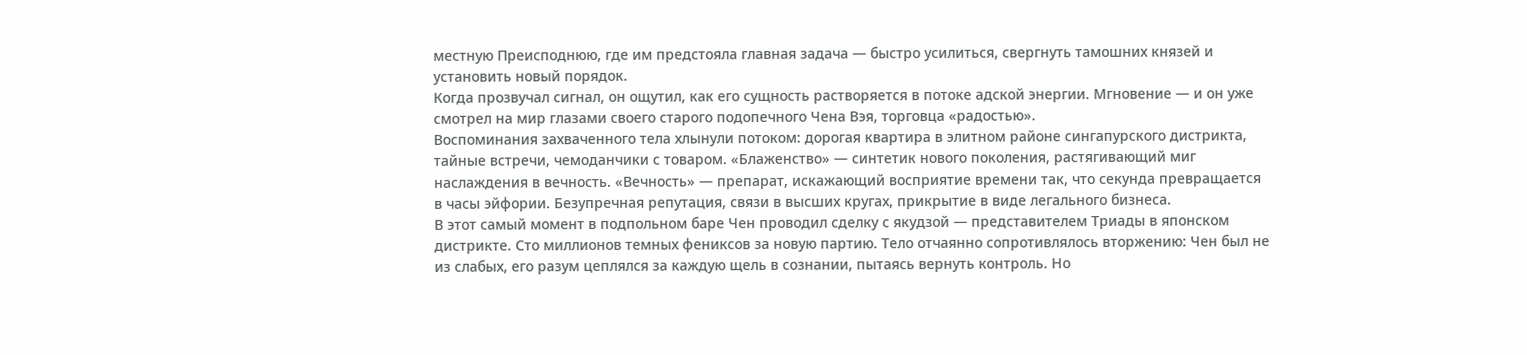местную Преисподнюю, где им предстояла главная задача — быстро усилиться, свергнуть тамошних князей и установить новый порядок.
Когда прозвучал сигнал, он ощутил, как его сущность растворяется в потоке адской энергии. Мгновение — и он уже смотрел на мир глазами своего старого подопечного Чена Вэя, торговца «радостью».
Воспоминания захваченного тела хлынули потоком: дорогая квартира в элитном районе сингапурского дистрикта, тайные встречи, чемоданчики с товаром. «Блаженство» — синтетик нового поколения, растягивающий миг наслаждения в вечность. «Вечность» — препарат, искажающий восприятие времени так, что секунда превращается в часы эйфории. Безупречная репутация, связи в высших кругах, прикрытие в виде легального бизнеса.
В этот самый момент в подпольном баре Чен проводил сделку с якудзой — представителем Триады в японском дистрикте. Сто миллионов темных фениксов за новую партию. Тело отчаянно сопротивлялось вторжению: Чен был не из слабых, его разум цеплялся за каждую щель в сознании, пытаясь вернуть контроль. Но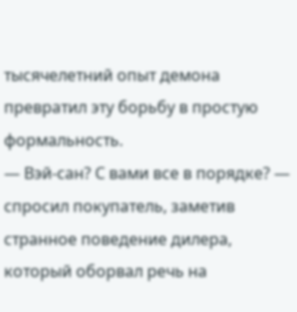тысячелетний опыт демона превратил эту борьбу в простую формальность.
— Вэй-сан? С вами все в порядке? — спросил покупатель, заметив странное поведение дилера, который оборвал речь на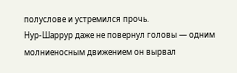полуслове и устремился прочь.
Нур-Шаррур даже не повернул головы — одним молниеносным движением он вырвал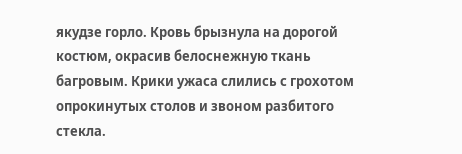якудзе горло. Кровь брызнула на дорогой костюм, окрасив белоснежную ткань багровым. Крики ужаса слились с грохотом опрокинутых столов и звоном разбитого стекла.